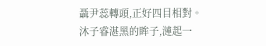聶尹蕊轉頭,正好四目相對。
沐子睿湛黑的眸子,漣起一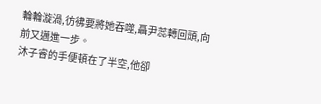輪輪漩渦,彷彿要將她吞噬,聶尹蕊轉回頭,向前又邁進一步。
沐子睿的手便頓在了半空,他卻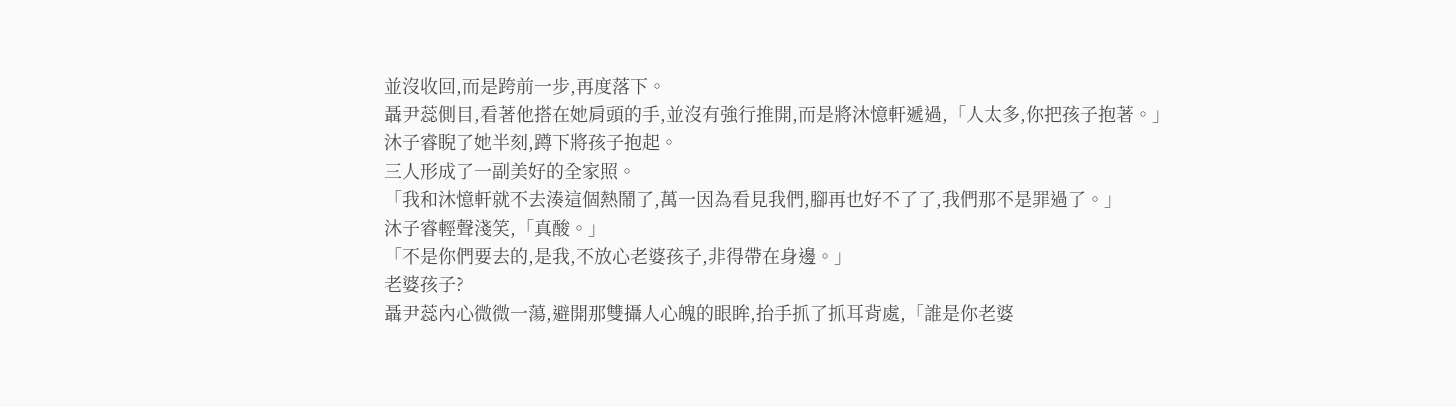並沒收回,而是跨前一步,再度落下。
聶尹蕊側目,看著他搭在她肩頭的手,並沒有強行推開,而是將沐憶軒遞過,「人太多,你把孩子抱著。」
沐子睿睨了她半刻,蹲下將孩子抱起。
三人形成了一副美好的全家照。
「我和沐憶軒就不去湊這個熱鬧了,萬一因為看見我們,腳再也好不了了,我們那不是罪過了。」
沐子睿輕聲淺笑,「真酸。」
「不是你們要去的,是我,不放心老婆孩子,非得帶在身邊。」
老婆孩子?
聶尹蕊內心微微一蕩,避開那雙攝人心魄的眼眸,抬手抓了抓耳背處,「誰是你老婆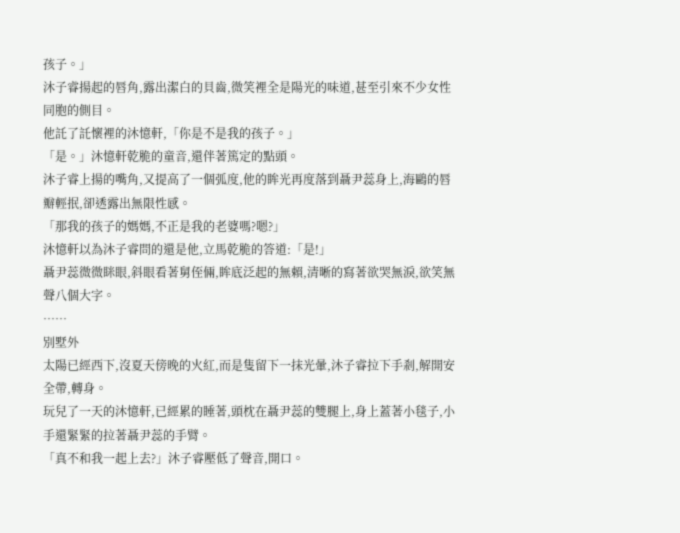孩子。」
沐子睿揚起的唇角,露出潔白的貝齒,微笑裡全是陽光的味道,甚至引來不少女性同胞的側目。
他託了託懷裡的沐憶軒,「你是不是我的孩子。」
「是。」沐憶軒乾脆的童音,還伴著篤定的點頭。
沐子睿上揚的嘴角,又提高了一個弧度,他的眸光再度落到聶尹蕊身上,海鷗的唇瓣輕抿,卻透露出無限性感。
「那我的孩子的媽媽,不正是我的老婆嗎?嗯?」
沐憶軒以為沐子睿問的還是他,立馬乾脆的答道:「是!」
聶尹蕊微微眯眼,斜眼看著舅侄倆,眸底泛起的無賴,清晰的寫著欲哭無淚,欲笑無聲八個大字。
……
別墅外
太陽已經西下,沒夏天傍晚的火紅,而是隻留下一抹光暈,沐子睿拉下手剎,解開安全帶,轉身。
玩兒了一天的沐憶軒,已經累的睡著,頭枕在聶尹蕊的雙腿上,身上蓋著小毯子,小手還緊緊的拉著聶尹蕊的手臂。
「真不和我一起上去?」沐子睿壓低了聲音,開口。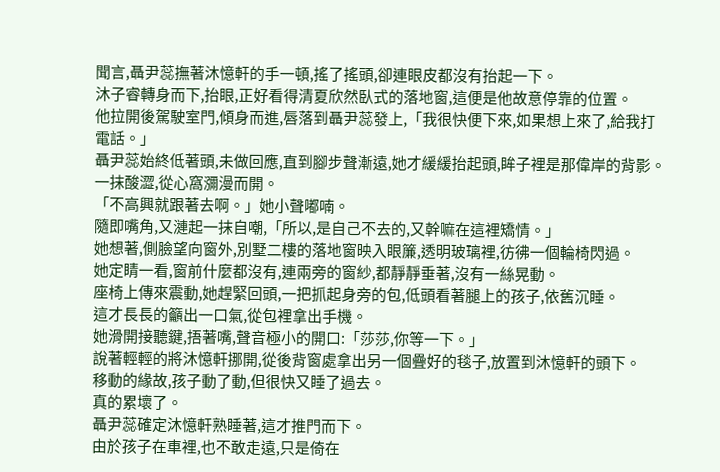聞言,聶尹蕊撫著沐憶軒的手一頓,搖了搖頭,卻連眼皮都沒有抬起一下。
沐子睿轉身而下,抬眼,正好看得清夏欣然臥式的落地窗,這便是他故意停靠的位置。
他拉開後駕駛室門,傾身而進,唇落到聶尹蕊發上,「我很快便下來,如果想上來了,給我打電話。」
聶尹蕊始終低著頭,未做回應,直到腳步聲漸遠,她才緩緩抬起頭,眸子裡是那偉岸的背影。
一抹酸澀,從心窩瀰漫而開。
「不高興就跟著去啊。」她小聲嘟喃。
隨即嘴角,又漣起一抹自嘲,「所以,是自己不去的,又幹嘛在這裡矯情。」
她想著,側臉望向窗外,別墅二樓的落地窗映入眼簾,透明玻璃裡,彷彿一個輪椅閃過。
她定睛一看,窗前什麼都沒有,連兩旁的窗紗,都靜靜垂著,沒有一絲晃動。
座椅上傳來震動,她趕緊回頭,一把抓起身旁的包,低頭看著腿上的孩子,依舊沉睡。
這才長長的籲出一口氣,從包裡拿出手機。
她滑開接聽鍵,捂著嘴,聲音極小的開口:「莎莎,你等一下。」
說著輕輕的將沐憶軒挪開,從後背窗處拿出另一個疊好的毯子,放置到沐憶軒的頭下。
移動的緣故,孩子動了動,但很快又睡了過去。
真的累壞了。
聶尹蕊確定沐憶軒熟睡著,這才推門而下。
由於孩子在車裡,也不敢走遠,只是倚在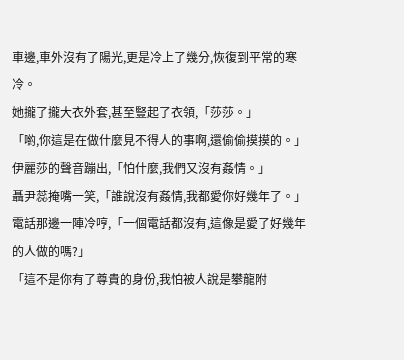車邊,車外沒有了陽光,更是冷上了幾分,恢復到平常的寒冷。
她攏了攏大衣外套,甚至豎起了衣領,「莎莎。」
「喲,你這是在做什麼見不得人的事啊,還偷偷摸摸的。」伊麗莎的聲音蹦出,「怕什麼,我們又沒有姦情。」
聶尹蕊掩嘴一笑,「誰說沒有姦情,我都愛你好幾年了。」
電話那邊一陣冷哼,「一個電話都沒有,這像是愛了好幾年的人做的嗎?」
「這不是你有了尊貴的身份,我怕被人說是攀龍附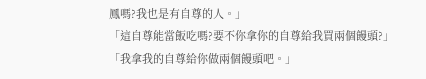鳳嗎?我也是有自尊的人。」
「這自尊能當飯吃嗎?要不你拿你的自尊給我買兩個饅頭?」
「我拿我的自尊給你做兩個饅頭吧。」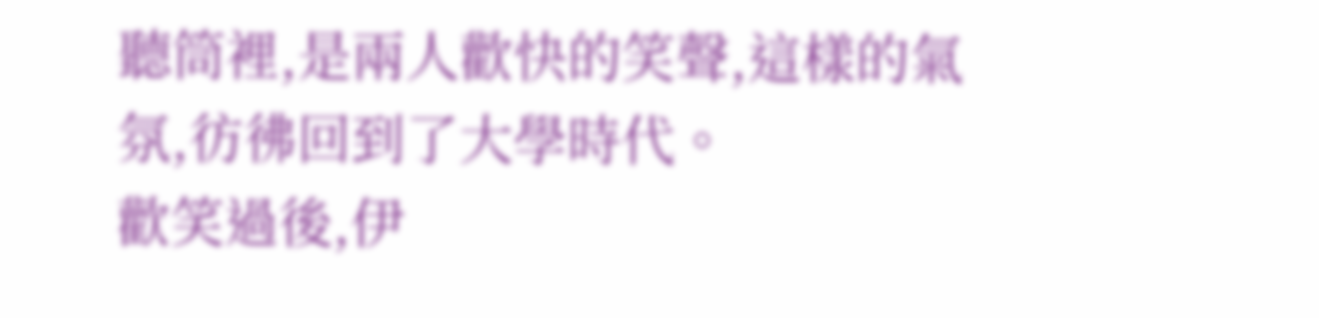聽筒裡,是兩人歡快的笑聲,這樣的氣氛,彷彿回到了大學時代。
歡笑過後,伊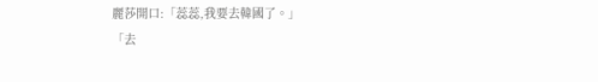麗莎開口:「蕊蕊,我要去韓國了。」
「去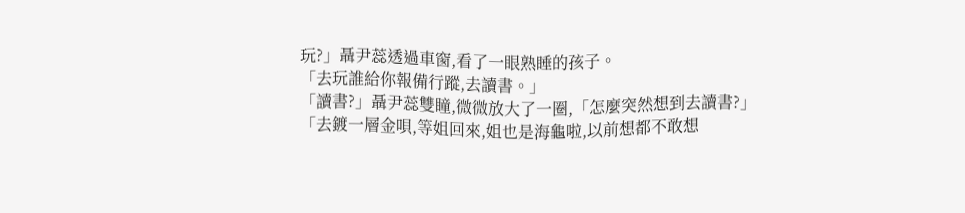玩?」聶尹蕊透過車窗,看了一眼熟睡的孩子。
「去玩誰給你報備行蹤,去讀書。」
「讀書?」聶尹蕊雙瞳,微微放大了一圈,「怎麼突然想到去讀書?」
「去鍍一層金唄,等姐回來,姐也是海龜啦,以前想都不敢想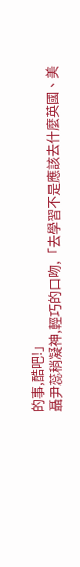的事,酷吧!」
聶尹蕊稍凝神,輕巧的口吻,「去學習不是應該去什麼英國、美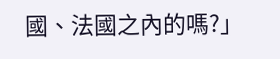國、法國之內的嗎?」